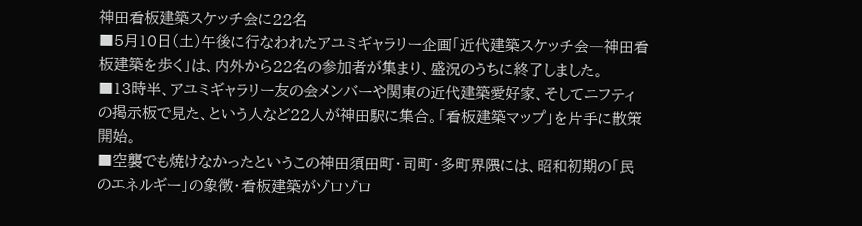神田看板建築スケッチ会に22名
■5月10日(土)午後に行なわれたアユミギャラリー企画「近代建築スケッチ会―神田看板建築を歩く」は、内外から22名の参加者が集まり、盛況のうちに終了しました。
■13時半、アユミギャラリー友の会メンバーや関東の近代建築愛好家、そしてニフティの掲示板で見た、という人など22人が神田駅に集合。「看板建築マップ」を片手に散策開始。
■空襲でも焼けなかったというこの神田須田町・司町・多町界隈には、昭和初期の「民のエネルギー」の象徴・看板建築がゾロゾロ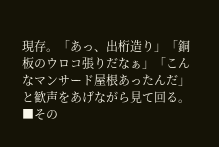現存。「あっ、出桁造り」「銅板のウロコ張りだなぁ」「こんなマンサード屋根あったんだ」と歓声をあげながら見て回る。
■その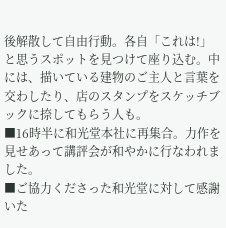後解散して自由行動。各自「これは!」と思うスポットを見つけて座り込む。中には、描いている建物のご主人と言葉を交わしたり、店のスタンプをスケッチブックに捺してもらう人も。
■16時半に和光堂本社に再集合。力作を見せあって講評会が和やかに行なわれました。
■ご協力くださった和光堂に対して感謝いた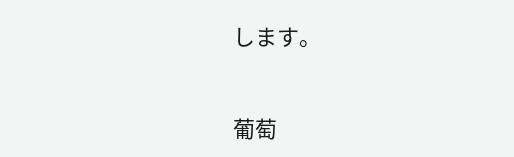します。


葡萄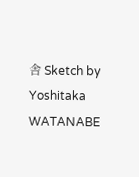舎 Sketch by Yoshitaka WATANABE